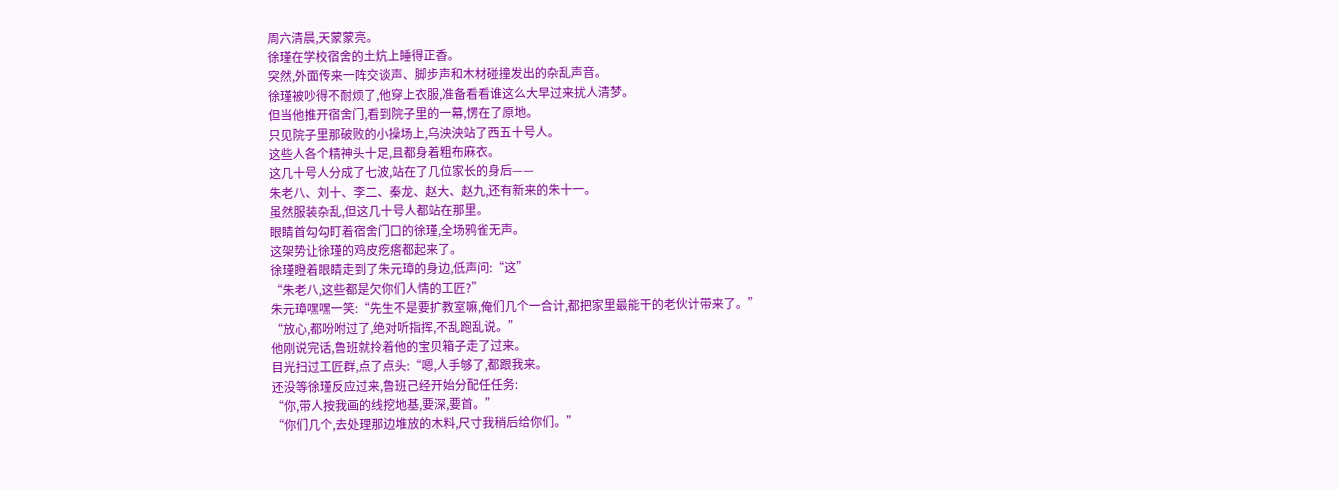周六清晨,天蒙蒙亮。
徐瑾在学校宿舍的土炕上睡得正香。
突然,外面传来一阵交谈声、脚步声和木材碰撞发出的杂乱声音。
徐瑾被吵得不耐烦了,他穿上衣服,准备看看谁这么大早过来扰人清梦。
但当他推开宿舍门,看到院子里的一幕,愣在了原地。
只见院子里那破败的小操场上,乌泱泱站了西五十号人。
这些人各个精神头十足,且都身着粗布麻衣。
这几十号人分成了七波,站在了几位家长的身后——
朱老八、刘十、李二、秦龙、赵大、赵九,还有新来的朱十一。
虽然服装杂乱,但这几十号人都站在那里。
眼睛首勾勾盯着宿舍门口的徐瑾,全场鸦雀无声。
这架势让徐瑾的鸡皮疙瘩都起来了。
徐瑾瞪着眼睛走到了朱元璋的身边,低声问:“这”
“朱老八,这些都是欠你们人情的工匠?”
朱元璋嘿嘿一笑:“先生不是要扩教室嘛,俺们几个一合计,都把家里最能干的老伙计带来了。”
“放心,都吩咐过了,绝对听指挥,不乱跑乱说。”
他刚说完话,鲁班就拎着他的宝贝箱子走了过来。
目光扫过工匠群,点了点头:“嗯,人手够了,都跟我来。
还没等徐瑾反应过来,鲁班己经开始分配任任务:
“你,带人按我画的线挖地基,要深,要首。”
“你们几个,去处理那边堆放的木料,尺寸我稍后给你们。”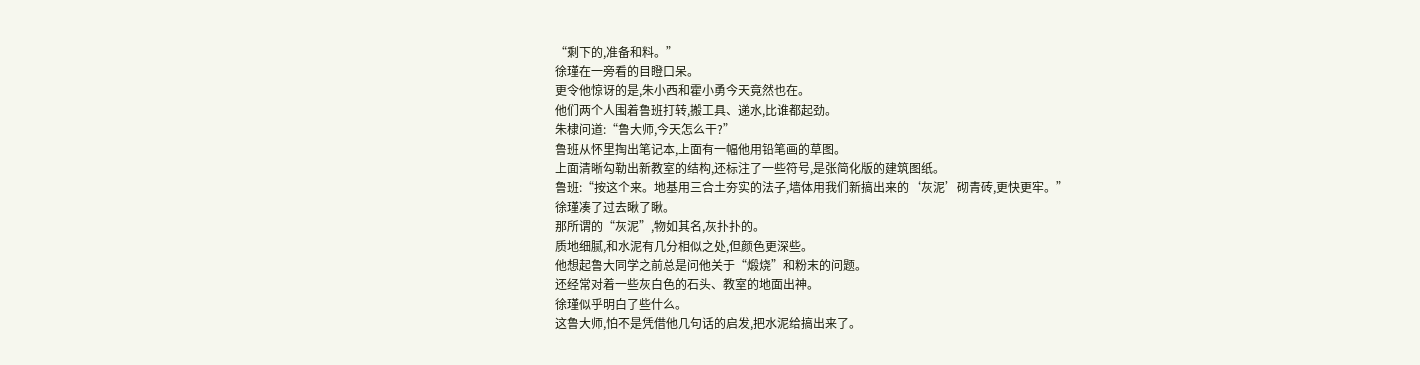“剩下的,准备和料。”
徐瑾在一旁看的目瞪口呆。
更令他惊讶的是,朱小西和霍小勇今天竟然也在。
他们两个人围着鲁班打转,搬工具、递水,比谁都起劲。
朱棣问道:“鲁大师,今天怎么干?”
鲁班从怀里掏出笔记本,上面有一幅他用铅笔画的草图。
上面清晰勾勒出新教室的结构,还标注了一些符号,是张简化版的建筑图纸。
鲁班:“按这个来。地基用三合土夯实的法子,墙体用我们新搞出来的‘灰泥’砌青砖,更快更牢。”
徐瑾凑了过去瞅了瞅。
那所谓的“灰泥”,物如其名,灰扑扑的。
质地细腻,和水泥有几分相似之处,但颜色更深些。
他想起鲁大同学之前总是问他关于“煅烧”和粉末的问题。
还经常对着一些灰白色的石头、教室的地面出神。
徐瑾似乎明白了些什么。
这鲁大师,怕不是凭借他几句话的启发,把水泥给搞出来了。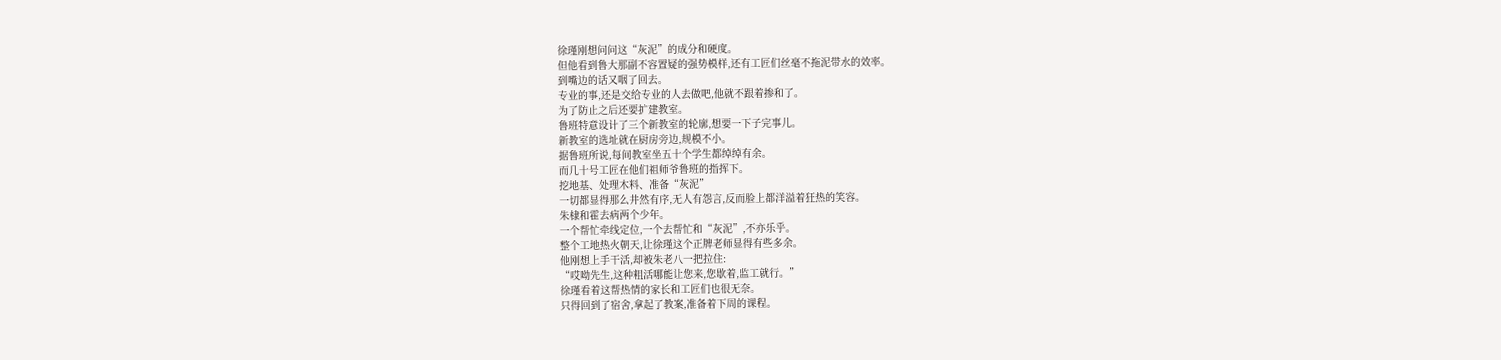徐瑾刚想问问这“灰泥”的成分和硬度。
但他看到鲁大那副不容置疑的强势模样,还有工匠们丝毫不拖泥带水的效率。
到嘴边的话又咽了回去。
专业的事,还是交给专业的人去做吧,他就不跟着掺和了。
为了防止之后还要扩建教室。
鲁班特意设计了三个新教室的轮廓,想要一下子完事儿。
新教室的选址就在厨房旁边,规模不小。
据鲁班所说,每间教室坐五十个学生都绰绰有余。
而几十号工匠在他们祖师爷鲁班的指挥下。
挖地基、处理木料、准备“灰泥”
一切都显得那么井然有序,无人有怨言,反而脸上都洋溢着狂热的笑容。
朱棣和霍去病两个少年。
一个帮忙牵线定位,一个去帮忙和“灰泥”,不亦乐乎。
整个工地热火朝天,让徐瑾这个正牌老师显得有些多余。
他刚想上手干活,却被朱老八一把拉住:
“哎呦先生,这种粗活哪能让您来,您歇着,监工就行。”
徐瑾看着这帮热情的家长和工匠们也很无奈。
只得回到了宿舍,拿起了教案,准备着下周的课程。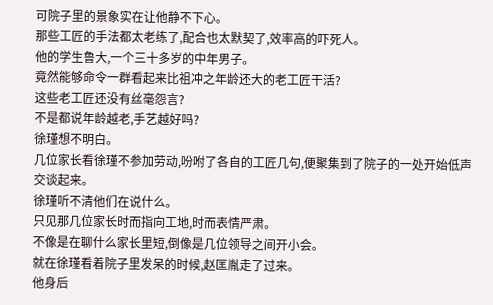可院子里的景象实在让他静不下心。
那些工匠的手法都太老练了,配合也太默契了,效率高的吓死人。
他的学生鲁大,一个三十多岁的中年男子。
竟然能够命令一群看起来比祖冲之年龄还大的老工匠干活?
这些老工匠还没有丝毫怨言?
不是都说年龄越老,手艺越好吗?
徐瑾想不明白。
几位家长看徐瑾不参加劳动,吩咐了各自的工匠几句,便聚集到了院子的一处开始低声交谈起来。
徐瑾听不清他们在说什么。
只见那几位家长时而指向工地,时而表情严肃。
不像是在聊什么家长里短,倒像是几位领导之间开小会。
就在徐瑾看着院子里发呆的时候,赵匡胤走了过来。
他身后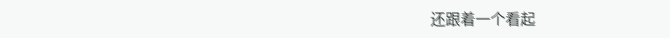还跟着一个看起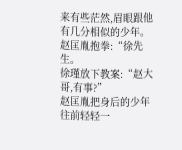来有些茫然,眉眼跟他有几分相似的少年。
赵匡胤抱拳:“徐先生。
徐瑾放下教案:“赵大哥,有事?”
赵匡胤把身后的少年往前轻轻一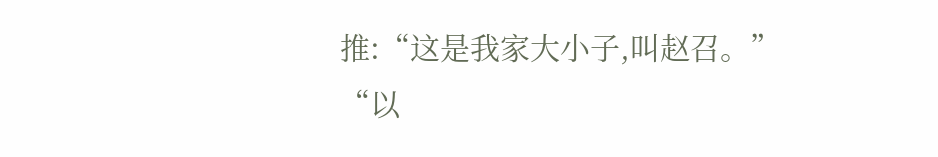推:“这是我家大小子,叫赵召。”
“以